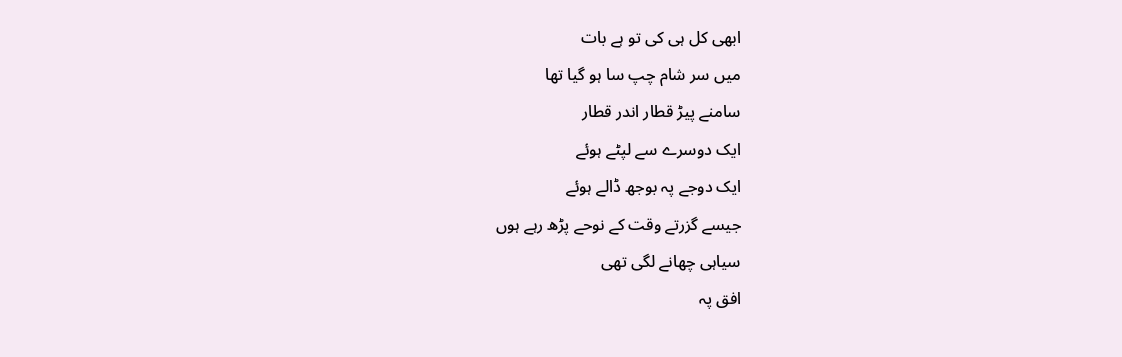ابھی کل ہی کی تو ہے بات
میں سر شام چپ سا ہو گیا تھا
سامنے پیڑ قطار اندر قطار
ایک دوسرے سے لپٹے ہوئے
ایک دوجے پہ بوجھ ڈالے ہوئے
جیسے گزرتے وقت کے نوحے پڑھ رہے ہوں
سیاہی چھانے لگی تھی
افق پہ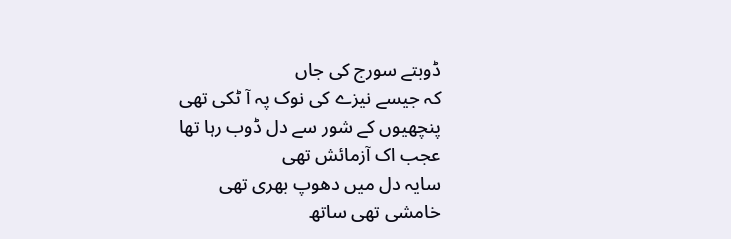ڈوبتے سورج کی جاں
کہ جیسے نیزے کی نوک پہ آ ٹکی تھی
پنچھیوں کے شور سے دل ڈوب رہا تھا
عجب اک آزمائش تھی
سایہ دل میں دھوپ بھری تھی
خامشی تھی ساتھ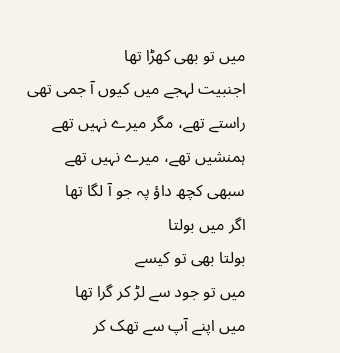میں تو بھی کھڑا تھا
اجنبیت لہجے میں کیوں آ جمی تھی
راستے تھے، مگر میرے نہیں تھے
ہمنشیں تھے، میرے نہیں تھے
سبھی کچھ داؤ پہ جو آ لگا تھا
اگر میں بولتا
بولتا بھی تو کیسے
میں تو جود سے لڑ کر گرا تھا
میں اپنے آپ سے تھک کر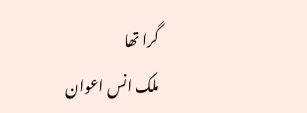گرا تھا
ملک انس اعوان